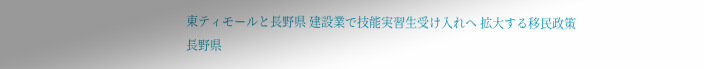東ティモールと長野県 建設業で技能実習生受け入れへ 拡大する移民政策
長野県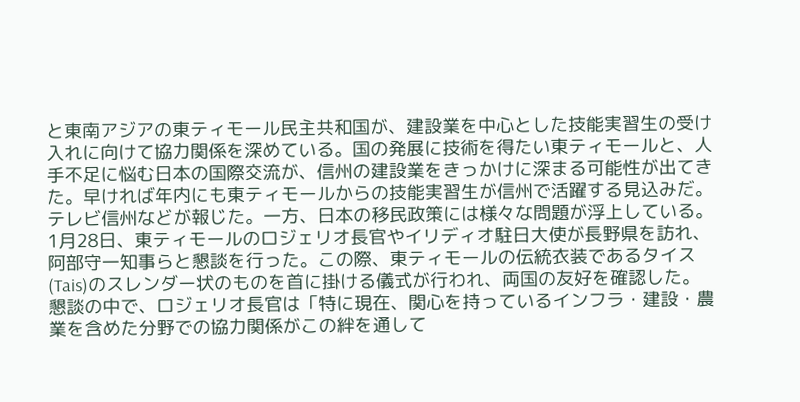と東南アジアの東ティモール民主共和国が、建設業を中心とした技能実習生の受け入れに向けて協力関係を深めている。国の発展に技術を得たい東ティモールと、人手不足に悩む日本の国際交流が、信州の建設業をきっかけに深まる可能性が出てきた。早ければ年内にも東ティモールからの技能実習生が信州で活躍する見込みだ。テレビ信州などが報じた。一方、日本の移民政策には様々な問題が浮上している。
1月28日、東ティモールのロジェリオ長官やイリディオ駐日大使が長野県を訪れ、阿部守一知事らと懇談を行った。この際、東ティモールの伝統衣装であるタイス(Tais)のスレンダー状のものを首に掛ける儀式が行われ、両国の友好を確認した。
懇談の中で、ロジェリオ長官は「特に現在、関心を持っているインフラ・建設・農業を含めた分野での協力関係がこの絆を通して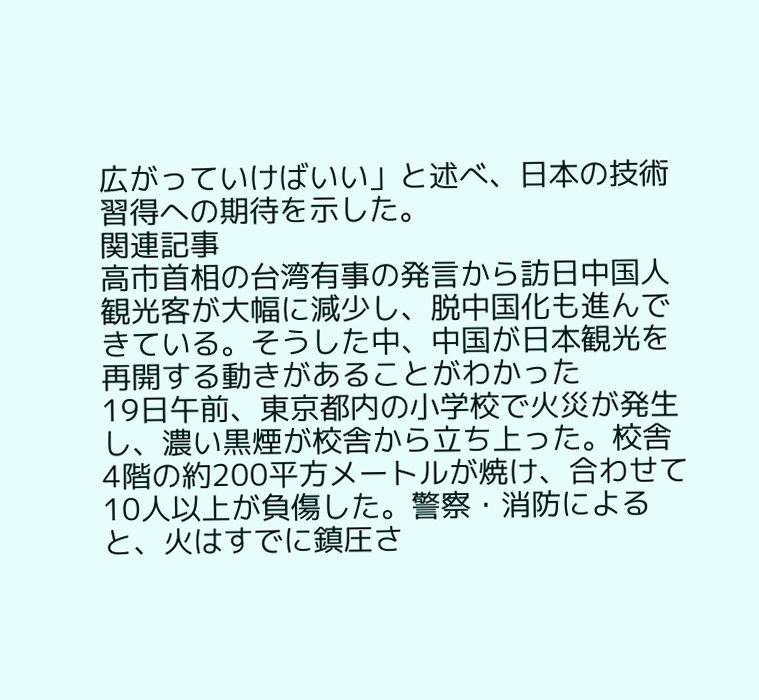広がっていけばいい」と述べ、日本の技術習得への期待を示した。
関連記事
高市首相の台湾有事の発言から訪日中国人観光客が大幅に減少し、脱中国化も進んできている。そうした中、中国が日本観光を再開する動きがあることがわかった
19日午前、東京都内の小学校で火災が発生し、濃い黒煙が校舎から立ち上った。校舎4階の約200平方メートルが焼け、合わせて10人以上が負傷した。警察・消防によると、火はすでに鎮圧さ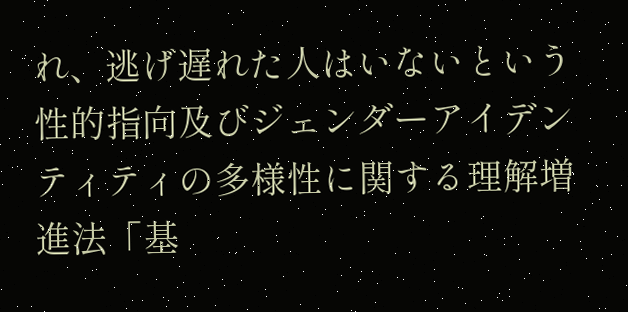れ、逃げ遅れた人はいないという
性的指向及びジェンダーアイデンティティの多様性に関する理解増進法「基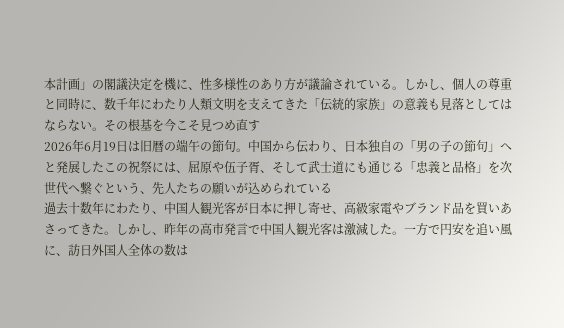本計画」の閣議決定を機に、性多様性のあり方が議論されている。しかし、個人の尊重と同時に、数千年にわたり人類文明を支えてきた「伝統的家族」の意義も見落としてはならない。その根基を今こそ見つめ直す
2026年6月19日は旧暦の端午の節句。中国から伝わり、日本独自の「男の子の節句」へと発展したこの祝祭には、屈原や伍子胥、そして武士道にも通じる「忠義と品格」を次世代へ繋ぐという、先人たちの願いが込められている
過去十数年にわたり、中国人観光客が日本に押し寄せ、高級家電やブランド品を買いあさってきた。しかし、昨年の高市発言で中国人観光客は激減した。一方で円安を追い風に、訪日外国人全体の数は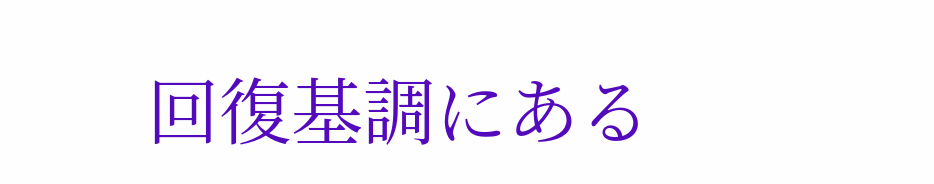回復基調にある